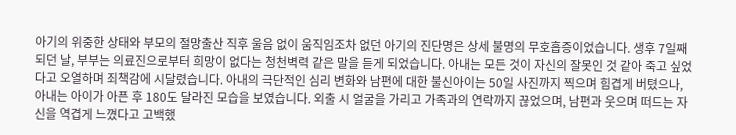아기의 위중한 상태와 부모의 절망출산 직후 울음 없이 움직임조차 없던 아기의 진단명은 상세 불명의 무호흡증이었습니다. 생후 7일째 되던 날, 부부는 의료진으로부터 희망이 없다는 청천벽력 같은 말을 듣게 되었습니다. 아내는 모든 것이 자신의 잘못인 것 같아 죽고 싶었다고 오열하며 죄책감에 시달렸습니다. 아내의 극단적인 심리 변화와 남편에 대한 불신아이는 50일 사진까지 찍으며 힘겹게 버텼으나, 아내는 아이가 아픈 후 180도 달라진 모습을 보였습니다. 외출 시 얼굴을 가리고 가족과의 연락까지 끊었으며, 남편과 웃으며 떠드는 자신을 역겹게 느꼈다고 고백했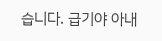습니다. 급기야 아내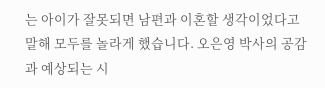는 아이가 잘못되면 남편과 이혼할 생각이었다고 말해 모두를 놀라게 했습니다. 오은영 박사의 공감과 예상되는 시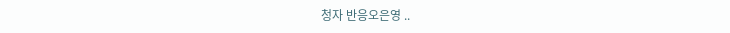청자 반응오은영 ..